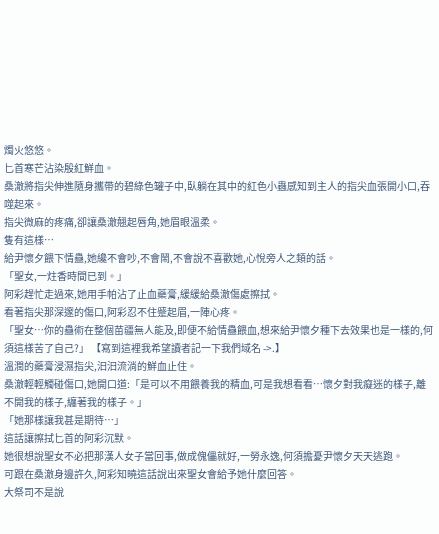燭火悠悠。
匕首寒芒沾染殷紅鮮血。
桑澈將指尖伸進隨身攜帶的碧綠色罐子中,臥躺在其中的紅色小蟲感知到主人的指尖血張開小口,吞噬起來。
指尖微麻的疼痛,卻讓桑澈翹起唇角,她眉眼溫柔。
隻有這樣…
給尹懷夕餵下情蠱,她纔不會吵,不會鬧,不會說不喜歡她,心悅旁人之類的話。
「聖女,一炷香時間已到。」
阿彩趕忙走過來,她用手帕沾了止血藥膏,緩緩給桑澈傷處擦拭。
看著指尖那深邃的傷口,阿彩忍不住蹙起眉,一陣心疼。
「聖女…你的蠱術在整個苗疆無人能及,即便不給情蠱餵血,想來給尹懷夕種下去效果也是一樣的,何須這樣苦了自己?」 【寫到這裡我希望讀者記一下我們域名 ->.】
溫潤的藥膏浸濕指尖,汩汩流淌的鮮血止住。
桑澈輕輕觸碰傷口,她開口道:「是可以不用餵養我的精血,可是我想看看…懷夕對我癡迷的樣子,離不開我的樣子,纏著我的樣子。」
「她那樣讓我甚是期待…」
這話讓擦拭匕首的阿彩沉默。
她很想說聖女不必把那漢人女子當回事,做成傀儡就好,一勞永逸,何須擔憂尹懷夕天天逃跑。
可跟在桑澈身邊許久,阿彩知曉這話說出來聖女會給予她什麼回答。
大祭司不是說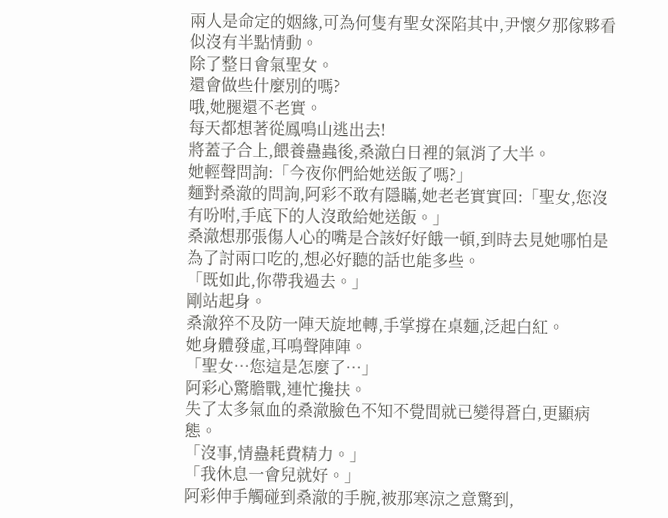兩人是命定的姻緣,可為何隻有聖女深陷其中,尹懷夕那傢夥看似沒有半點情動。
除了整日會氣聖女。
還會做些什麼別的嗎?
哦,她腿還不老實。
每天都想著從鳳鳴山逃出去!
將蓋子合上,餵養蠱蟲後,桑澈白日裡的氣消了大半。
她輕聲問詢:「今夜你們給她送飯了嗎?」
麵對桑澈的問詢,阿彩不敢有隱瞞,她老老實實回:「聖女,您沒有吩咐,手底下的人沒敢給她送飯。」
桑澈想那張傷人心的嘴是合該好好餓一頓,到時去見她哪怕是為了討兩口吃的,想必好聽的話也能多些。
「既如此,你帶我過去。」
剛站起身。
桑澈猝不及防一陣天旋地轉,手掌撐在桌麵,泛起白紅。
她身體發虛,耳鳴聲陣陣。
「聖女…您這是怎麼了…」
阿彩心驚膽戰,連忙攙扶。
失了太多氣血的桑澈臉色不知不覺間就已變得蒼白,更顯病態。
「沒事,情蠱耗費精力。」
「我休息一會兒就好。」
阿彩伸手觸碰到桑澈的手腕,被那寒涼之意驚到,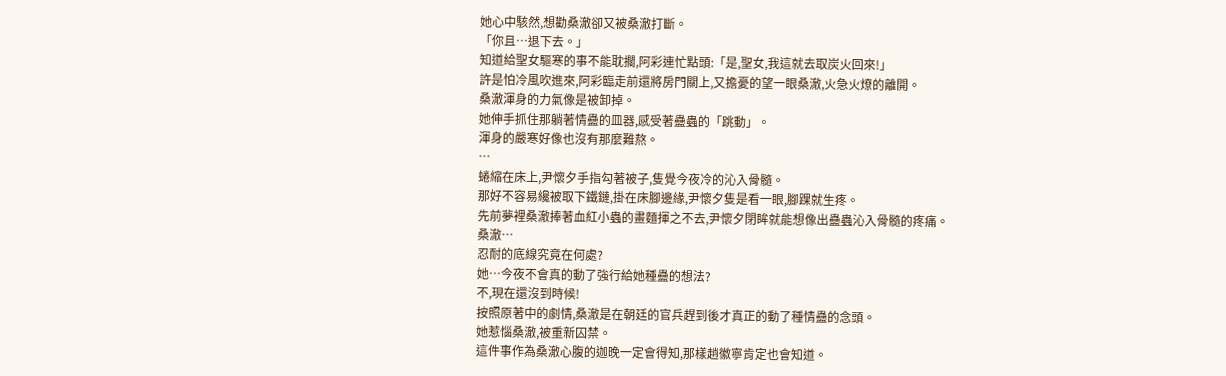她心中駭然,想勸桑澈卻又被桑澈打斷。
「你且…退下去。」
知道給聖女驅寒的事不能耽擱,阿彩連忙點頭:「是,聖女,我這就去取炭火回來!」
許是怕冷風吹進來,阿彩臨走前還將房門關上,又擔憂的望一眼桑澈,火急火燎的離開。
桑澈渾身的力氣像是被卸掉。
她伸手抓住那躺著情蠱的皿器,感受著蠱蟲的「跳動」。
渾身的嚴寒好像也沒有那麼難熬。
…
蜷縮在床上,尹懷夕手指勾著被子,隻覺今夜冷的沁入骨髓。
那好不容易纔被取下鐵鏈,掛在床腳邊緣,尹懷夕隻是看一眼,腳踝就生疼。
先前夢裡桑澈捧著血紅小蟲的畫麵揮之不去,尹懷夕閉眸就能想像出蠱蟲沁入骨髓的疼痛。
桑澈…
忍耐的底線究竟在何處?
她…今夜不會真的動了強行給她種蠱的想法?
不,現在還沒到時候!
按照原著中的劇情,桑澈是在朝廷的官兵趕到後才真正的動了種情蠱的念頭。
她惹惱桑澈,被重新囚禁。
這件事作為桑澈心腹的迦晚一定會得知,那樣趙徽寧肯定也會知道。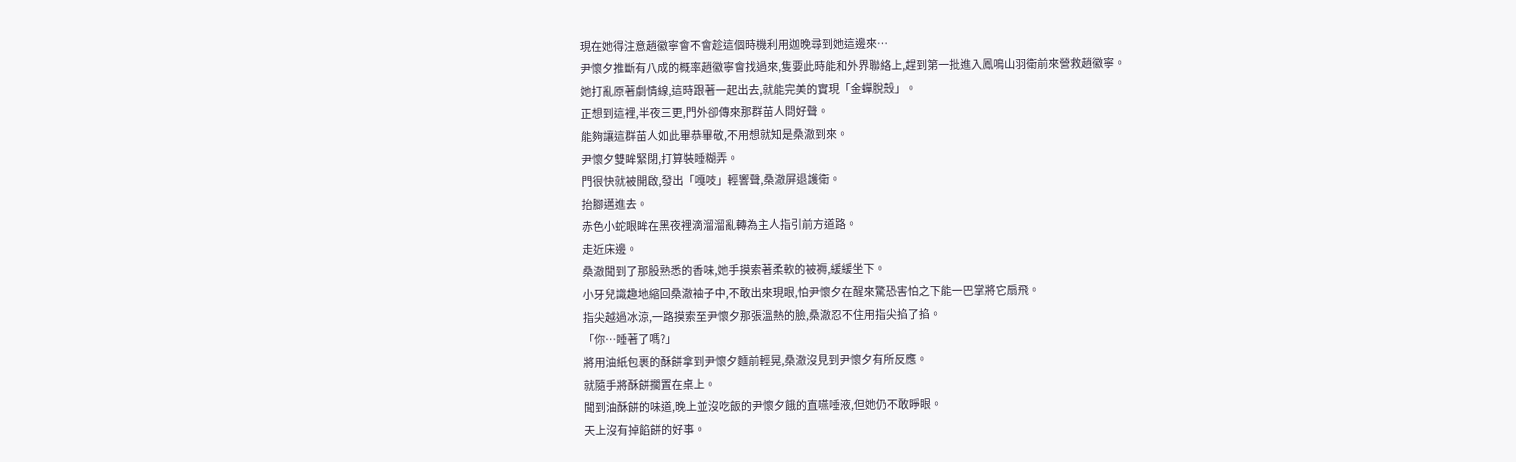現在她得注意趙徽寧會不會趁這個時機利用迦晚尋到她這邊來…
尹懷夕推斷有八成的概率趙徽寧會找過來,隻要此時能和外界聯絡上,趕到第一批進入鳳鳴山羽衛前來營救趙徽寧。
她打亂原著劇情線,這時跟著一起出去,就能完美的實現「金蟬脫殼」。
正想到這裡,半夜三更,門外卻傳來那群苗人問好聲。
能夠讓這群苗人如此畢恭畢敬,不用想就知是桑澈到來。
尹懷夕雙眸緊閉,打算裝睡糊弄。
門很快就被開啟,發出「嘎吱」輕響聲,桑澈屏退護衛。
抬腳邁進去。
赤色小蛇眼眸在黑夜裡滴溜溜亂轉為主人指引前方道路。
走近床邊。
桑澈聞到了那股熟悉的香味,她手摸索著柔軟的被褥,緩緩坐下。
小牙兒識趣地縮回桑澈袖子中,不敢出來現眼,怕尹懷夕在醒來驚恐害怕之下能一巴掌將它扇飛。
指尖越過冰涼,一路摸索至尹懷夕那張溫熱的臉,桑澈忍不住用指尖掐了掐。
「你…睡著了嗎?」
將用油紙包裹的酥餅拿到尹懷夕麵前輕晃,桑澈沒見到尹懷夕有所反應。
就隨手將酥餅擱置在桌上。
聞到油酥餅的味道,晚上並沒吃飯的尹懷夕餓的直嚥唾液,但她仍不敢睜眼。
天上沒有掉餡餅的好事。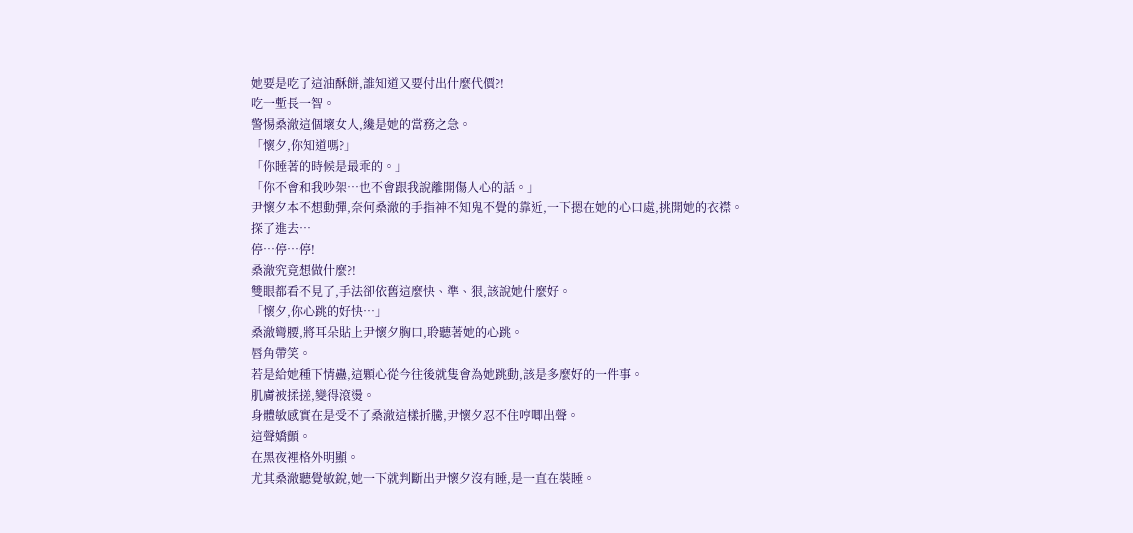她要是吃了這油酥餅,誰知道又要付出什麼代價?!
吃一塹長一智。
警惕桑澈這個壞女人,纔是她的當務之急。
「懷夕,你知道嗎?」
「你睡著的時候是最乖的。」
「你不會和我吵架…也不會跟我說離開傷人心的話。」
尹懷夕本不想動彈,奈何桑澈的手指神不知鬼不覺的靠近,一下摁在她的心口處,挑開她的衣襟。
探了進去…
停…停…停!
桑澈究竟想做什麼?!
雙眼都看不見了,手法卻依舊這麼快、準、狠,該說她什麼好。
「懷夕,你心跳的好快…」
桑澈彎腰,將耳朵貼上尹懷夕胸口,聆聽著她的心跳。
唇角帶笑。
若是給她種下情蠱,這顆心從今往後就隻會為她跳動,該是多麼好的一件事。
肌膚被揉搓,變得滾燙。
身體敏感實在是受不了桑澈這樣折騰,尹懷夕忍不住哼唧出聲。
這聲嬌顫。
在黑夜裡格外明顯。
尤其桑澈聽覺敏銳,她一下就判斷出尹懷夕沒有睡,是一直在裝睡。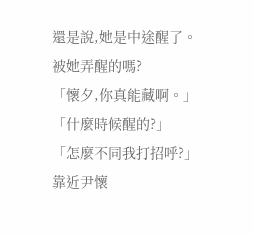還是說,她是中途醒了。
被她弄醒的嗎?
「懷夕,你真能藏啊。」
「什麼時候醒的?」
「怎麼不同我打招呼?」
靠近尹懷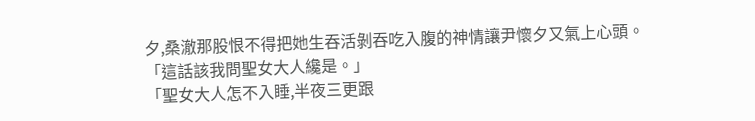夕,桑澈那股恨不得把她生吞活剝吞吃入腹的神情讓尹懷夕又氣上心頭。
「這話該我問聖女大人纔是。」
「聖女大人怎不入睡,半夜三更跟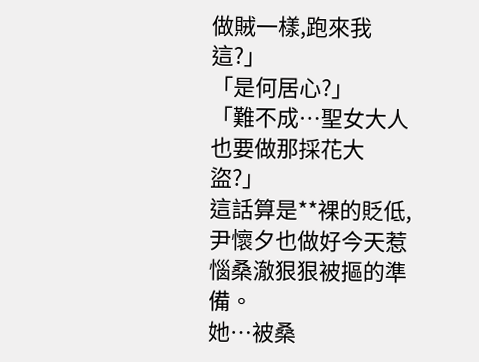做賊一樣,跑來我這?」
「是何居心?」
「難不成…聖女大人也要做那採花大盜?」
這話算是**裸的貶低,尹懷夕也做好今天惹惱桑澈狠狠被摳的準備。
她…被桑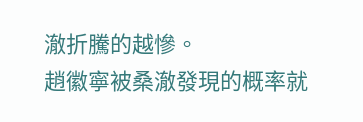澈折騰的越慘。
趙徽寧被桑澈發現的概率就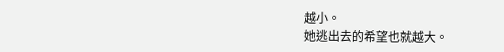越小。
她逃出去的希望也就越大。